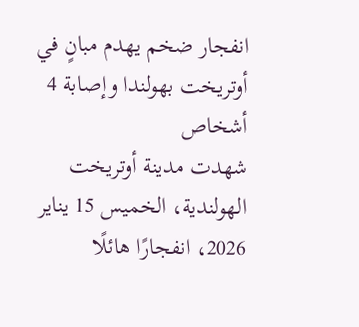انفجار ضخم يهدم مبانٍ في أوتريخت بهولندا وإصابة 4 أشخاص
شهدت مدينة أوتريخت الهولندية، الخميس 15 يناير 2026، انفجارًا هائلًا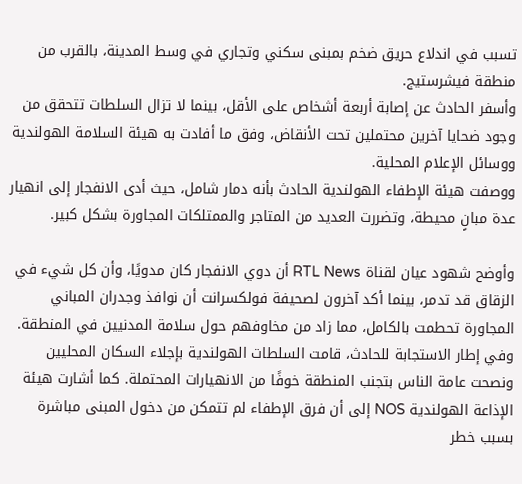تسبب في اندلاع حريق ضخم بمبنى سكني وتجاري في وسط المدينة، بالقرب من منطقة فيشرستيج.
وأسفر الحادث عن إصابة أربعة أشخاص على الأقل، بينما لا تزال السلطات تتحقق من وجود ضحايا آخرين محتملين تحت الأنقاض، وفق ما أفادت به هيئة السلامة الهولندية ووسائل الإعلام المحلية.
ووصفت هيئة الإطفاء الهولندية الحادث بأنه دمار شامل، حيث أدى الانفجار إلى انهيار عدة مبانٍ محيطة، وتضررت العديد من المتاجر والممتلكات المجاورة بشكل كبير.

وأوضح شهود عيان لقناة RTL News أن دوي الانفجار كان مدويًا، وأن كل شيء في الزقاق قد تدمر، بينما أكد آخرون لصحيفة فولكسرانت أن نوافذ وجدران المباني المجاورة تحطمت بالكامل، مما زاد من مخاوفهم حول سلامة المدنيين في المنطقة.
وفي إطار الاستجابة للحادث، قامت السلطات الهولندية بإجلاء السكان المحليين ونصحت عامة الناس بتجنب المنطقة خوفًا من الانهيارات المحتملة. كما أشارت هيئة الإذاعة الهولندية NOS إلى أن فرق الإطفاء لم تتمكن من دخول المبنى مباشرة بسبب خطر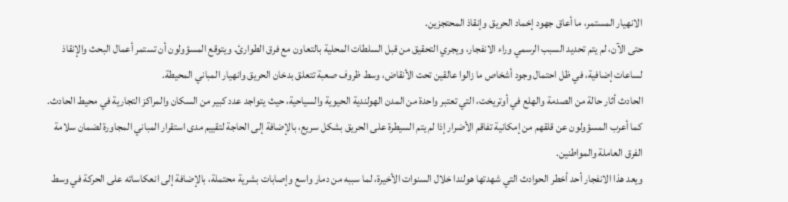الانهيار المستمر، ما أعاق جهود إخماد الحريق وإنقاذ المحتجزين.
حتى الآن، لم يتم تحديد السبب الرسمي وراء الانفجار، ويجري التحقيق من قبل السلطات المحلية بالتعاون مع فرق الطوارئ. ويتوقع المسؤولون أن تستمر أعمال البحث والإنقاذ لساعات إضافية، في ظل احتمال وجود أشخاص ما زالوا عالقين تحت الأنقاض، وسط ظروف صعبة تتعلق بدخان الحريق وانهيار المباني المحيطة.
الحادث أثار حالة من الصدمة والهلع في أوتريخت، التي تعتبر واحدة من المدن الهولندية الحيوية والسياحية، حيث يتواجد عدد كبير من السكان والمراكز التجارية في محيط الحادث. كما أعرب المسؤولون عن قلقهم من إمكانية تفاقم الأضرار إذا لم يتم السيطرة على الحريق بشكل سريع، بالإضافة إلى الحاجة لتقييم مدى استقرار المباني المجاورة لضمان سلامة الفرق العاملة والمواطنين.
ويعد هذا الانفجار أحد أخطر الحوادث التي شهدتها هولندا خلال السنوات الأخيرة، لما سببه من دمار واسع وإصابات بشرية محتملة، بالإضافة إلى انعكاساته على الحركة في وسط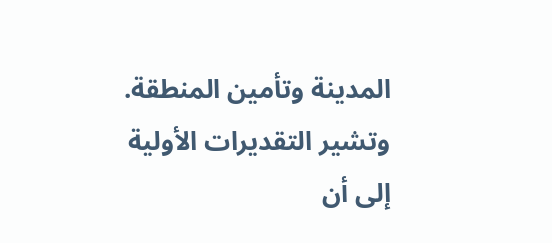المدينة وتأمين المنطقة. وتشير التقديرات الأولية إلى أن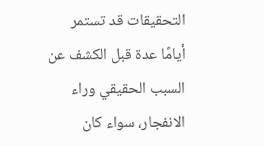التحقيقات قد تستمر أيامًا عدة قبل الكشف عن السبب الحقيقي وراء الانفجار، سواء كان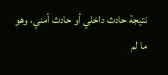نتيجة حادث داخلي أو حادث أمني، وهو ما لم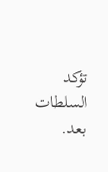تؤكد السلطات بعد.